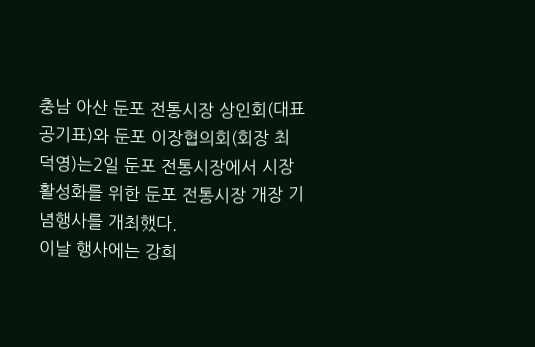충남 아산 둔포 전통시장 상인회(대표 공기표)와 둔포 이장협의회(회장 최덕영)는2일 둔포 전통시장에서 시장 활성화를 위한 둔포 전통시장 개장 기념행사를 개최했다.
이날 행사에는 강희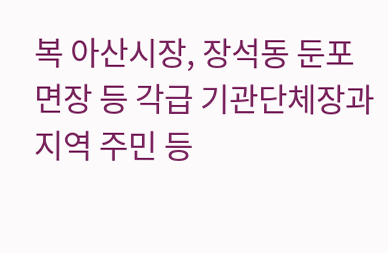복 아산시장, 장석동 둔포면장 등 각급 기관단체장과 지역 주민 등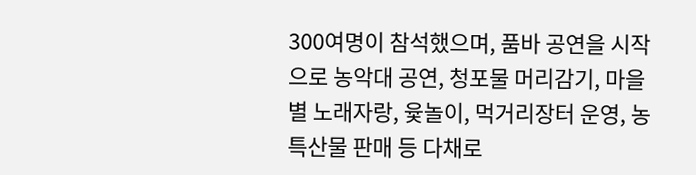300여명이 참석했으며, 품바 공연을 시작으로 농악대 공연, 청포물 머리감기, 마을별 노래자랑, 윷놀이, 먹거리장터 운영, 농특산물 판매 등 다채로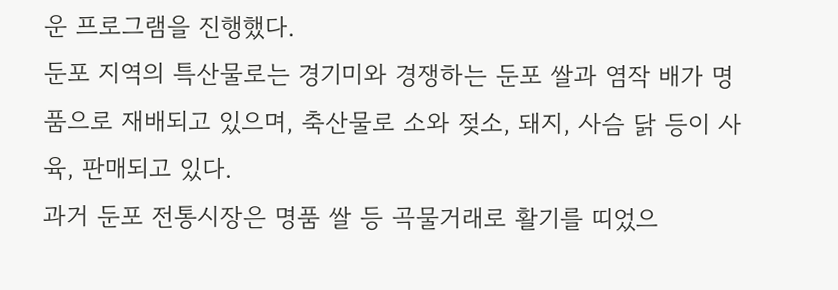운 프로그램을 진행했다.
둔포 지역의 특산물로는 경기미와 경쟁하는 둔포 쌀과 염작 배가 명품으로 재배되고 있으며, 축산물로 소와 젖소, 돼지, 사슴 닭 등이 사육, 판매되고 있다.
과거 둔포 전통시장은 명품 쌀 등 곡물거래로 활기를 띠었으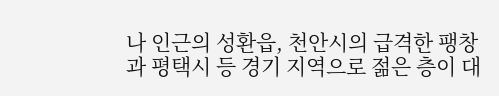나 인근의 성환읍, 천안시의 급격한 팽창과 평택시 등 경기 지역으로 젊은 층이 대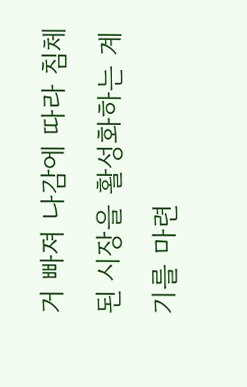거 빠져 나감에 따라 침체된 시장을 활성화하는 계기를 마련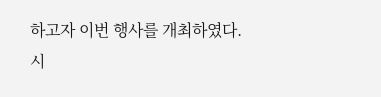하고자 이번 행사를 개최하였다.
시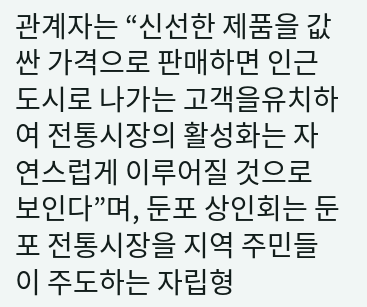관계자는 “신선한 제품을 값싼 가격으로 판매하면 인근 도시로 나가는 고객을유치하여 전통시장의 활성화는 자연스럽게 이루어질 것으로 보인다”며, 둔포 상인회는 둔포 전통시장을 지역 주민들이 주도하는 자립형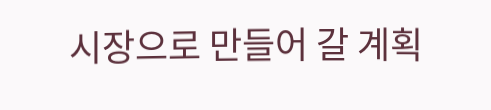시장으로 만들어 갈 계획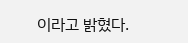이라고 밝혔다.